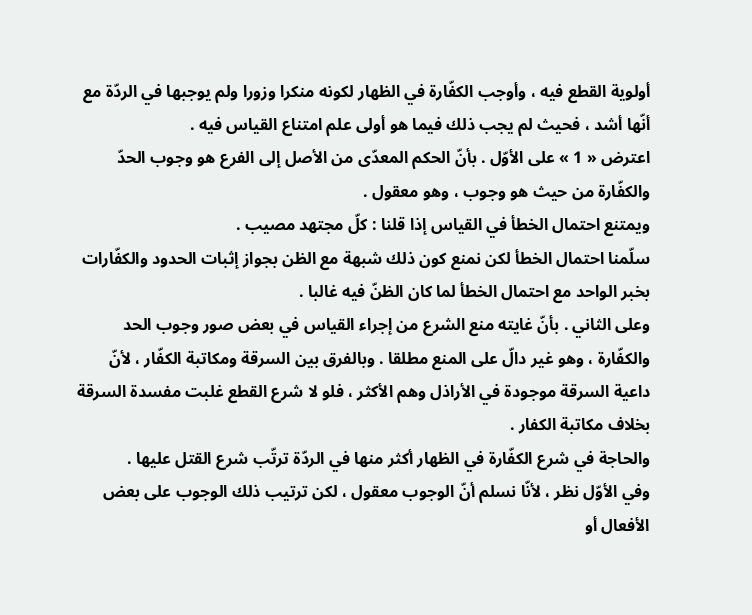أولوية القطع فيه ، وأوجب الكفّارة في الظهار لكونه منكرا وزورا ولم يوجبها في الردّة مع أنّها أشد ، فحيث لم يجب ذلك فيما هو أولى علم امتناع القياس فيه .
اعترض « 1 » على الأوّل . بأنّ الحكم المعدّى من الأصل إلى الفرع هو وجوب الحدّ والكفّارة من حيث هو وجوب ، وهو معقول .
ويمتنع احتمال الخطأ في القياس إذا قلنا : كلّ مجتهد مصيب .
سلّمنا احتمال الخطأ لكن نمنع كون ذلك شبهة مع الظن بجواز إثبات الحدود والكفّارات بخبر الواحد مع احتمال الخطأ لما كان الظنّ فيه غالبا .
وعلى الثاني . بأنّ غايته منع الشرع من إجراء القياس في بعض صور وجوب الحد والكفّارة ، وهو غير دالّ على المنع مطلقا . وبالفرق بين السرقة ومكاتبة الكفّار ، لأنّ داعية السرقة موجودة في الأراذل وهم الأكثر ، فلو لا شرع القطع غلبت مفسدة السرقة بخلاف مكاتبة الكفار .
والحاجة في شرع الكفّارة في الظهار أكثر منها في الردّة ترتّب شرع القتل عليها .
وفي الأوّل نظر ، لأنّا نسلم أنّ الوجوب معقول ، لكن ترتيب ذلك الوجوب على بعض الأفعال أو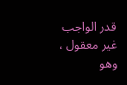قدر الواجب غير معقول ، وهو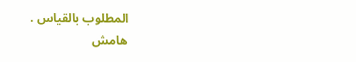المطلوب بالقياس .
هامش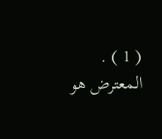( 1 ) . المعترض هو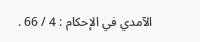الآمدي في الإحكام : 4 / 66 .